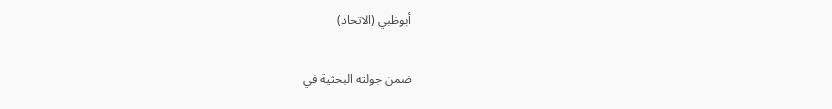أبوظبي (الاتحاد)

ضمن جولته البحثية في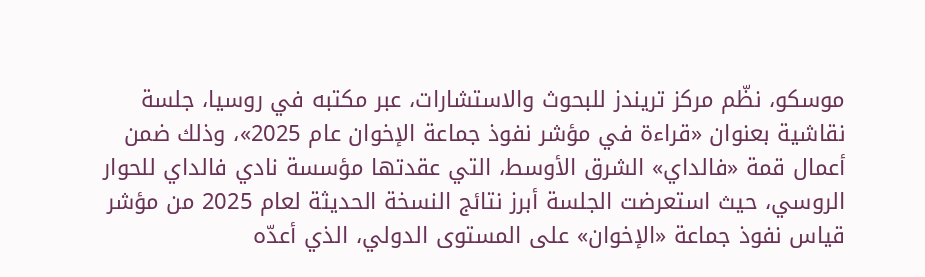موسكو، نظّم مركز تريندز للبحوث والاستشارات، عبر مكتبه في روسيا، جلسة نقاشية بعنوان «قراءة في مؤشر نفوذ جماعة الإخوان عام 2025»، وذلك ضمن أعمال قمة «فالداي» الشرق الأوسط، التي عقدتها مؤسسة نادي فالداي للحوار الروسي، حيث استعرضت الجلسة أبرز نتائج النسخة الحديثة لعام 2025 من مؤشر قياس نفوذ جماعة «الإخوان» على المستوى الدولي، الذي أعدّه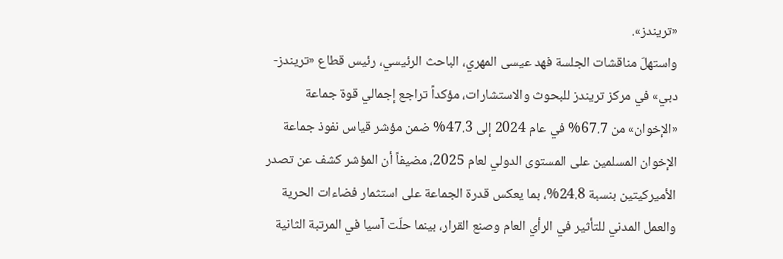«تريندز».
واستهلّ مناقشات الجلسة فهد عيسى المهري، الباحث الرئيسي، رئيس قطاع «تريندز- دبي» في مركز تريندز للبحوث والاستشارات، مؤكداً تراجع إجمالي قوة جماعة «الإخوان» من 67.7% في عام 2024 إلى 47.3% ضمن مؤشر قياس نفوذ جماعة الإخوان المسلمين على المستوى الدولي لعام 2025، مضيفاً أن المؤشر كشف عن تصدر الأميركيتين بنسبة 24.8%، بما يعكس قدرة الجماعة على استثمار فضاءات الحرية والعمل المدني للتأثير في الرأي العام وصنع القرار، بينما حلّت آسيا في المرتبة الثانية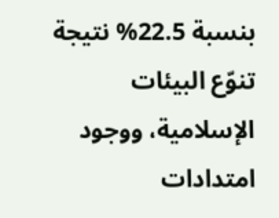بنسبة 22.5% نتيجة تنوّع البيئات الإسلامية، ووجود امتدادات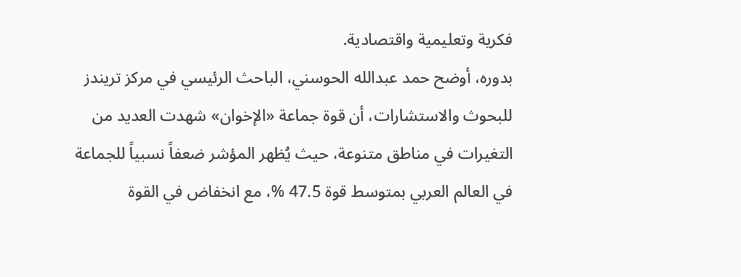فكرية وتعليمية واقتصادية.
بدوره، أوضح حمد عبدالله الحوسني، الباحث الرئيسي في مركز تريندز للبحوث والاستشارات، أن قوة جماعة «الإخوان» شهدت العديد من التغيرات في مناطق متنوعة، حيث يُظهر المؤشر ضعفاً نسبياً للجماعة في العالم العربي بمتوسط قوة 47.5 %، مع انخفاض في القوة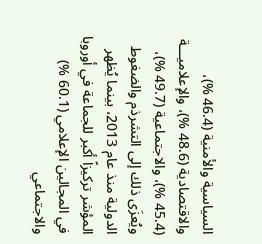السياسية والأمنية (46.4 %)، والاقتصادية (48.6 %)، والإعلاميـــة (45.4 %)، والاجتماعية (49.7 %)، ويُعزَى ذلك إلى التشرذم والضغوط الدولية منذ عام 2013، بينما يُظهر المؤشر تركيزاً أكبر للجماعة في أوروبا في المجالين الإعلامي (60.1 %) والاجتماعي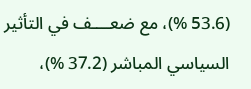(53.6 %)، مع ضعــــف في التأثير السياسي المباشر (37.2 %)،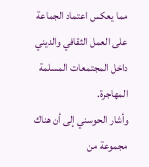مما يعكس اعتماد الجماعة على العمل الثقافي والديني داخل المجتمعات المسلمة المهاجرة.
وأشار الحوسني إلى أن هناك مجموعة من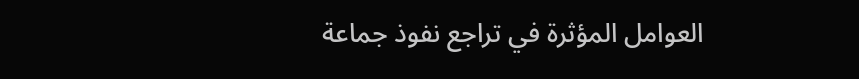العوامل المؤثرة في تراجع نفوذ جماعة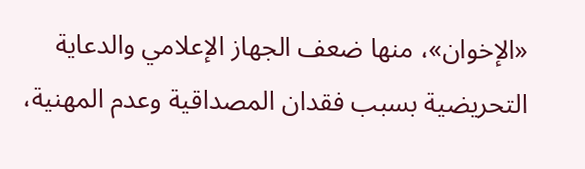«الإخوان»، منها ضعف الجهاز الإعلامي والدعاية التحريضية بسبب فقدان المصداقية وعدم المهنية،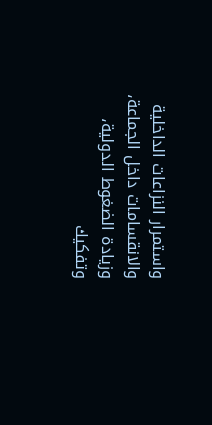واستمرار النزاعات الداخلية والانقسامات داخل الجماعة، وزيادة الضغوط الدولية، وتفكيك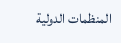المنظمات الدولية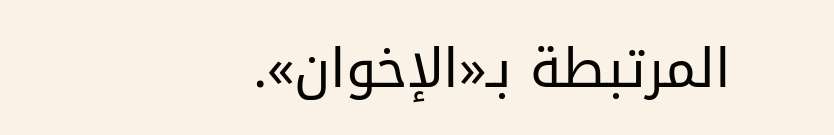المرتبطة بـ«الإخوان».